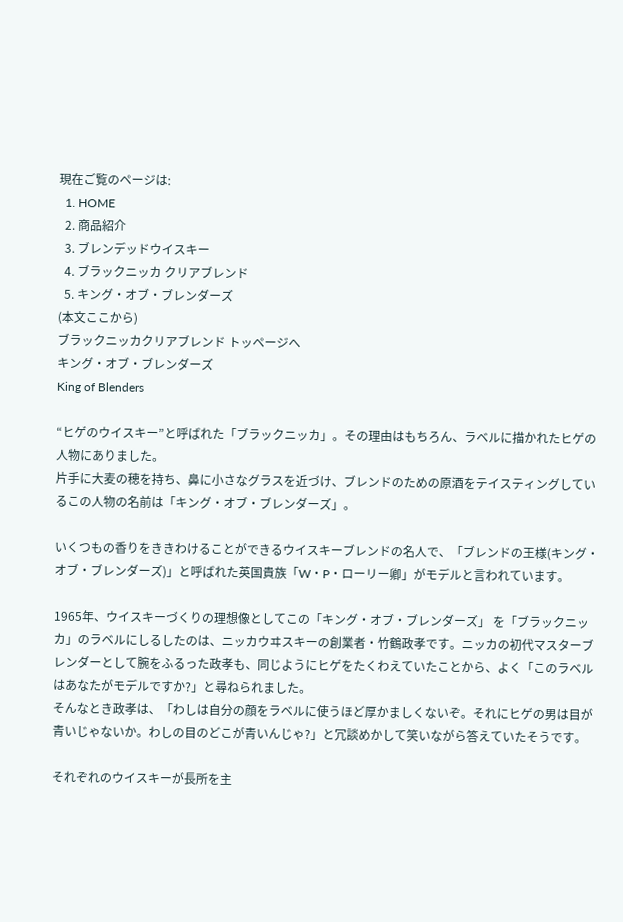現在ご覧のページは:
  1. HOME
  2. 商品紹介
  3. ブレンデッドウイスキー
  4. ブラックニッカ クリアブレンド
  5. キング・オブ・ブレンダーズ
(本文ここから)
ブラックニッカクリアブレンド トッページへ
キング・オブ・ブレンダーズ
King of Blenders

“ヒゲのウイスキー”と呼ばれた「ブラックニッカ」。その理由はもちろん、ラベルに描かれたヒゲの人物にありました。
片手に大麦の穂を持ち、鼻に小さなグラスを近づけ、ブレンドのための原酒をテイスティングしているこの人物の名前は「キング・オブ・ブレンダーズ」。

いくつもの香りをききわけることができるウイスキーブレンドの名人で、「ブレンドの王様(キング・オブ・ブレンダーズ)」と呼ばれた英国貴族「W・P・ローリー卿」がモデルと言われています。

1965年、ウイスキーづくりの理想像としてこの「キング・オブ・ブレンダーズ」 を「ブラックニッカ」のラベルにしるしたのは、ニッカウヰスキーの創業者・竹鶴政孝です。ニッカの初代マスターブレンダーとして腕をふるった政孝も、同じようにヒゲをたくわえていたことから、よく「このラベルはあなたがモデルですか?」と尋ねられました。
そんなとき政孝は、「わしは自分の顔をラベルに使うほど厚かましくないぞ。それにヒゲの男は目が青いじゃないか。わしの目のどこが青いんじゃ?」と冗談めかして笑いながら答えていたそうです。

それぞれのウイスキーが長所を主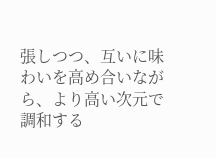張しつつ、互いに味わいを高め合いながら、より高い次元で調和する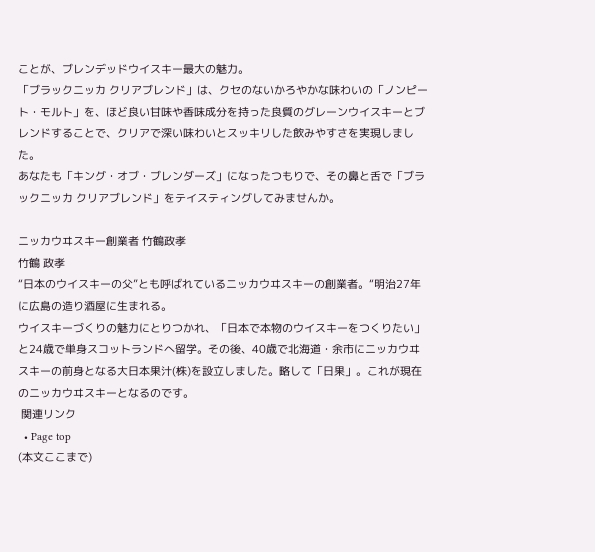ことが、ブレンデッドウイスキー最大の魅力。
「ブラックニッカ クリアブレンド」は、クセのないかろやかな味わいの「ノンピート・モルト」を、ほど良い甘味や香味成分を持った良質のグレーンウイスキーとブレンドすることで、クリアで深い味わいとスッキリした飲みやすさを実現しました。
あなたも「キング・オブ・ブレンダーズ」になったつもりで、その鼻と舌で「ブラックニッカ クリアブレンド」をテイスティングしてみませんか。

ニッカウヰスキー創業者 竹鶴政孝
竹鶴 政孝
“日本のウイスキーの父”とも呼ばれているニッカウヰスキーの創業者。“明治27年に広島の造り酒屋に生まれる。
ウイスキーづくりの魅力にとりつかれ、「日本で本物のウイスキーをつくりたい」と24歳で単身スコットランドへ留学。その後、40歳で北海道・余市にニッカウヰスキーの前身となる大日本果汁(株)を設立しました。略して「日果」。これが現在のニッカウヰスキーとなるのです。
 関連リンク
  • Page top
(本文ここまで)